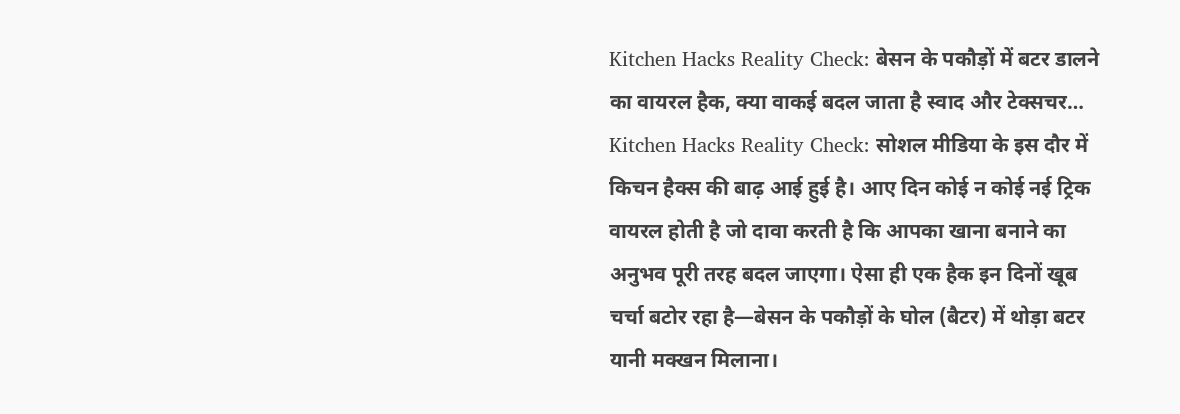Kitchen Hacks Reality Check: बेसन के पकौड़ों में बटर डालने का वायरल हैक, क्या वाकई बदल जाता है स्वाद और टेक्सचर…
Kitchen Hacks Reality Check: सोशल मीडिया के इस दौर में किचन हैक्स की बाढ़ आई हुई है। आए दिन कोई न कोई नई ट्रिक वायरल होती है जो दावा करती है कि आपका खाना बनाने का अनुभव पूरी तरह बदल जाएगा। ऐसा ही एक हैक इन दिनों खूब चर्चा बटोर रहा है—बेसन के पकौड़ों के घोल (बैटर) में थोड़ा बटर यानी मक्खन मिलाना।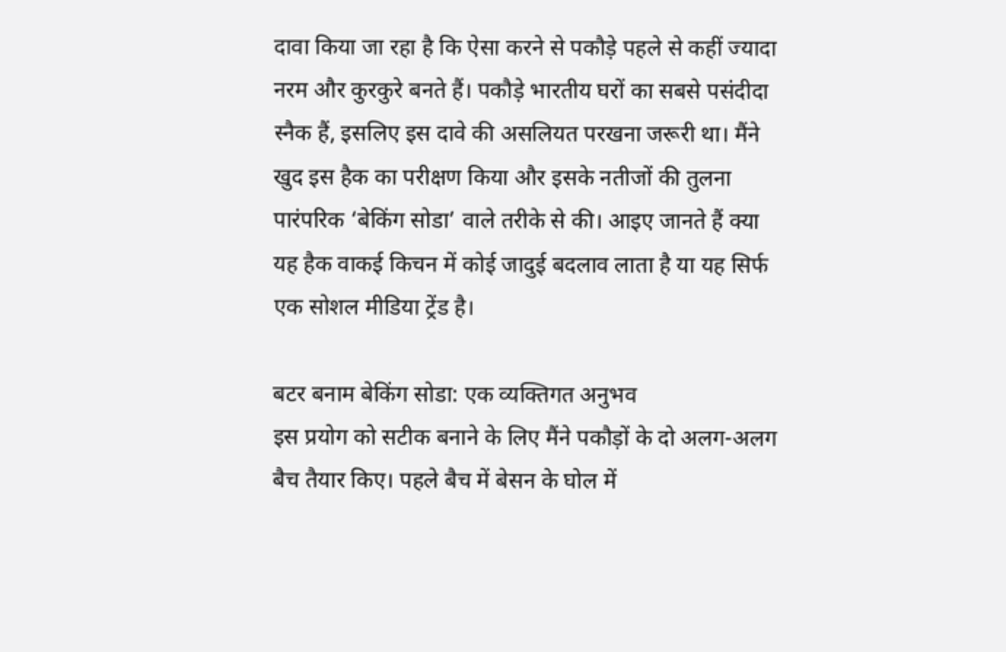दावा किया जा रहा है कि ऐसा करने से पकौड़े पहले से कहीं ज्यादा नरम और कुरकुरे बनते हैं। पकौड़े भारतीय घरों का सबसे पसंदीदा स्नैक हैं, इसलिए इस दावे की असलियत परखना जरूरी था। मैंने खुद इस हैक का परीक्षण किया और इसके नतीजों की तुलना पारंपरिक ‘बेकिंग सोडा’ वाले तरीके से की। आइए जानते हैं क्या यह हैक वाकई किचन में कोई जादुई बदलाव लाता है या यह सिर्फ एक सोशल मीडिया ट्रेंड है।

बटर बनाम बेकिंग सोडा: एक व्यक्तिगत अनुभव
इस प्रयोग को सटीक बनाने के लिए मैंने पकौड़ों के दो अलग-अलग बैच तैयार किए। पहले बैच में बेसन के घोल में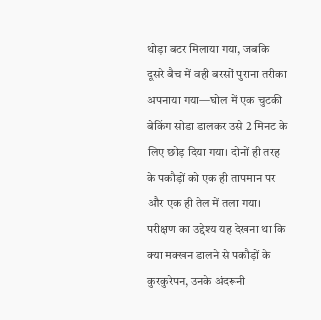थोड़ा बटर मिलाया गया, जबकि दूसरे बैच में वही बरसों पुराना तरीका अपनाया गया—घोल में एक चुटकी बेकिंग सोडा डालकर उसे 2 मिनट के लिए छोड़ दिया गया। दोनों ही तरह के पकौड़ों को एक ही तापमान पर और एक ही तेल में तला गया। परीक्षण का उद्देश्य यह देखना था कि क्या मक्खन डालने से पकौड़ों के कुरकुरेपन, उनके अंदरूनी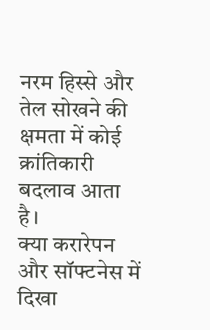नरम हिस्से और तेल सोखने की क्षमता में कोई क्रांतिकारी बदलाव आता है।
क्या करारेपन और सॉफ्टनेस में दिखा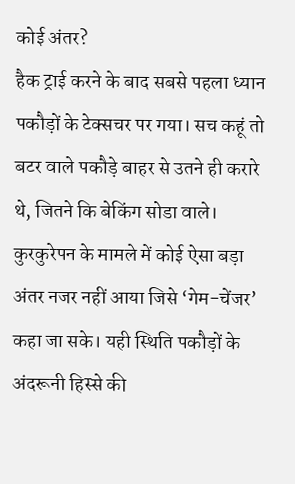कोई अंतर?
हैक ट्राई करने के बाद सबसे पहला ध्यान पकौड़ों के टेक्सचर पर गया। सच कहूं तो बटर वाले पकौड़े बाहर से उतने ही करारे थे, जितने कि बेकिंग सोडा वाले। कुरकुरेपन के मामले में कोई ऐसा बड़ा अंतर नजर नहीं आया जिसे ‘गेम-चेंजर’ कहा जा सके। यही स्थिति पकौड़ों के अंदरूनी हिस्से की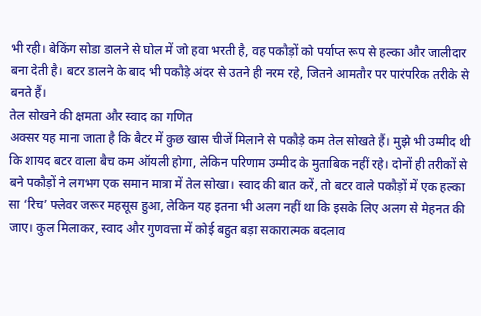भी रही। बेकिंग सोडा डालने से घोल में जो हवा भरती है, वह पकौड़ों को पर्याप्त रूप से हल्का और जालीदार बना देती है। बटर डालने के बाद भी पकौड़े अंदर से उतने ही नरम रहे, जितने आमतौर पर पारंपरिक तरीके से बनते हैं।
तेल सोखने की क्षमता और स्वाद का गणित
अक्सर यह माना जाता है कि बैटर में कुछ खास चीजें मिलाने से पकौड़े कम तेल सोखते हैं। मुझे भी उम्मीद थी कि शायद बटर वाला बैच कम ऑयली होगा, लेकिन परिणाम उम्मीद के मुताबिक नहीं रहे। दोनों ही तरीकों से बने पकौड़ों ने लगभग एक समान मात्रा में तेल सोखा। स्वाद की बात करें, तो बटर वाले पकौड़ों में एक हल्का सा ‘रिच’ फ्लेवर जरूर महसूस हुआ, लेकिन यह इतना भी अलग नहीं था कि इसके लिए अलग से मेहनत की जाए। कुल मिलाकर, स्वाद और गुणवत्ता में कोई बहुत बड़ा सकारात्मक बदलाव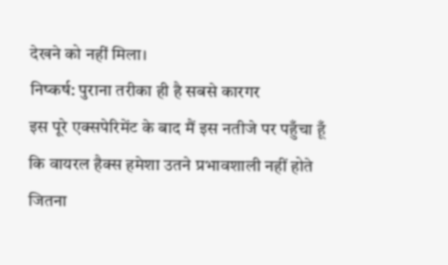देखने को नहीं मिला।
निष्कर्ष: पुराना तरीका ही है सबसे कारगर
इस पूरे एक्सपेरिमेंट के बाद मैं इस नतीजे पर पहुँचा हूँ कि वायरल हैक्स हमेशा उतने प्रभावशाली नहीं होते जितना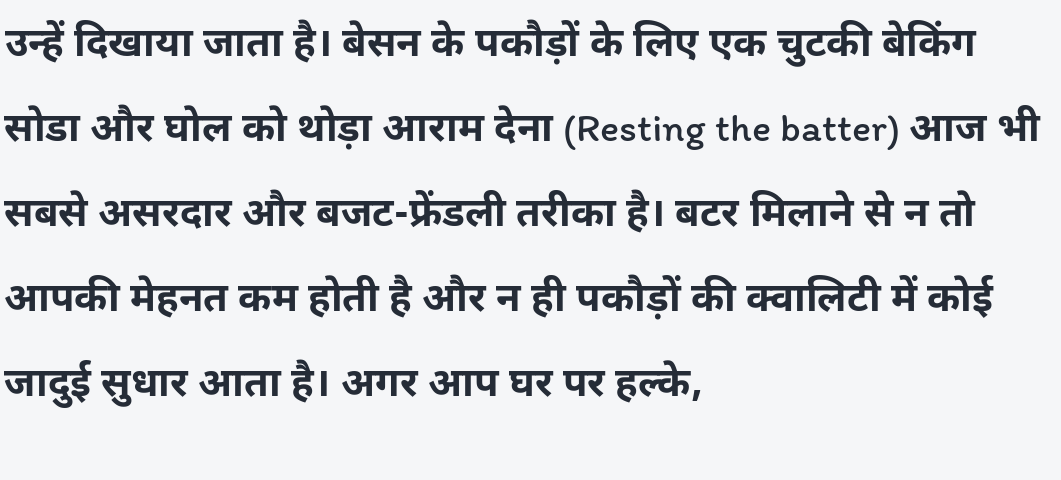उन्हें दिखाया जाता है। बेसन के पकौड़ों के लिए एक चुटकी बेकिंग सोडा और घोल को थोड़ा आराम देना (Resting the batter) आज भी सबसे असरदार और बजट-फ्रेंडली तरीका है। बटर मिलाने से न तो आपकी मेहनत कम होती है और न ही पकौड़ों की क्वालिटी में कोई जादुई सुधार आता है। अगर आप घर पर हल्के,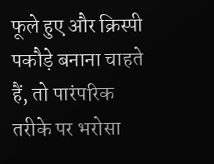फूले हुए और क्रिस्पी पकौड़े बनाना चाहते हैं, तो पारंपरिक तरीके पर भरोसा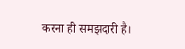करना ही समझदारी है।